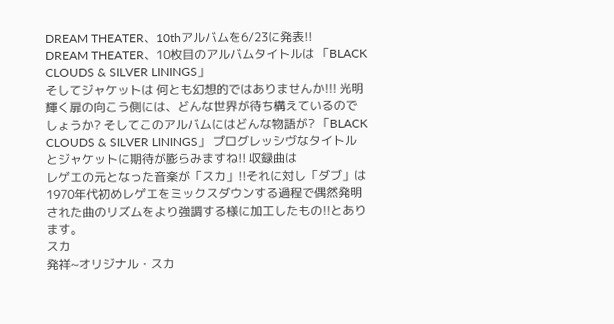DREAM THEATER、10thアルバムを6/23に発表!!
DREAM THEATER、10枚目のアルバムタイトルは 「BLACK CLOUDS & SILVER LININGS」
そしてジャケットは 何とも幻想的ではありませんか!!! 光明輝く扉の向こう側には、どんな世界が待ち構えているのでしょうか? そしてこのアルバムにはどんな物語が? 「BLACK CLOUDS & SILVER LININGS」 プログレッシヴなタイトルとジャケットに期待が膨らみますね!! 収録曲は
レゲエの元となった音楽が「スカ」!!それに対し「ダブ」は1970年代初めレゲエをミックスダウンする過程で偶然発明された曲のリズムをより強調する様に加工したもの!!とあります。
スカ
発祥~オリジナル・スカ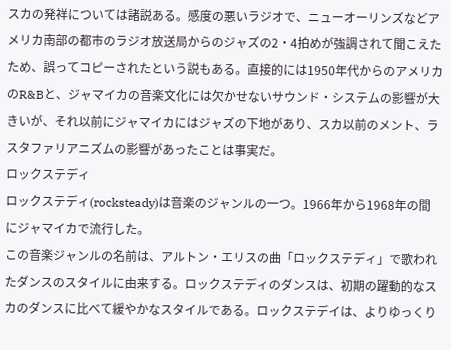スカの発祥については諸説ある。感度の悪いラジオで、ニューオーリンズなどアメリカ南部の都市のラジオ放送局からのジャズの2・4拍めが強調されて聞こえたため、誤ってコピーされたという説もある。直接的には1950年代からのアメリカのR&Bと、ジャマイカの音楽文化には欠かせないサウンド・システムの影響が大きいが、それ以前にジャマイカにはジャズの下地があり、スカ以前のメント、ラスタファリアニズムの影響があったことは事実だ。
ロックステディ
ロックステディ(rocksteady)は音楽のジャンルの一つ。1966年から1968年の間にジャマイカで流行した。
この音楽ジャンルの名前は、アルトン・エリスの曲「ロックステディ」で歌われたダンスのスタイルに由来する。ロックステディのダンスは、初期の躍動的なスカのダンスに比べて緩やかなスタイルである。ロックステデイは、よりゆっくり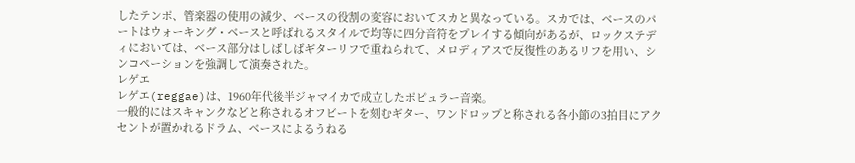したテンポ、管楽器の使用の減少、ベースの役割の変容においてスカと異なっている。スカでは、ベースのパートはウォーキング・ベースと呼ばれるスタイルで均等に四分音符をプレイする傾向があるが、ロックステディにおいては、ベース部分はしばしばギターリフで重ねられて、メロディアスで反復性のあるリフを用い、シンコペーションを強調して演奏された。
レゲエ
レゲエ(reggae)は、1960年代後半ジャマイカで成立したポピュラー音楽。
一般的にはスキャンクなどと称されるオフビートを刻むギター、ワンドロップと称される各小節の3拍目にアクセントが置かれるドラム、ベースによるうねる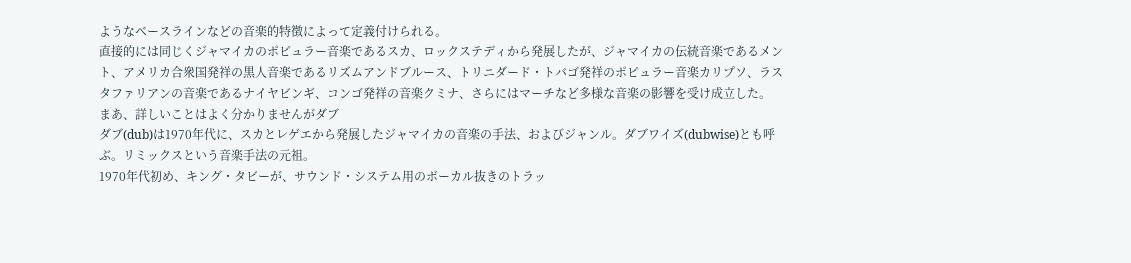ようなベースラインなどの音楽的特徴によって定義付けられる。
直接的には同じくジャマイカのポピュラー音楽であるスカ、ロックステディから発展したが、ジャマイカの伝統音楽であるメント、アメリカ合衆国発祥の黒人音楽であるリズムアンドブルース、トリニダード・トバゴ発祥のポピュラー音楽カリプソ、ラスタファリアンの音楽であるナイヤビンギ、コンゴ発祥の音楽クミナ、さらにはマーチなど多様な音楽の影響を受け成立した。
まあ、詳しいことはよく分かりませんがダブ
ダブ(dub)は1970年代に、スカとレゲエから発展したジャマイカの音楽の手法、およびジャンル。ダブワイズ(dubwise)とも呼ぶ。リミックスという音楽手法の元祖。
1970年代初め、キング・タビーが、サウンド・システム用のボーカル抜きのトラッ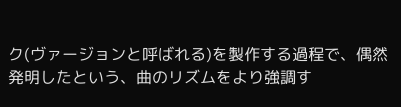ク(ヴァージョンと呼ばれる)を製作する過程で、偶然発明したという、曲のリズムをより強調す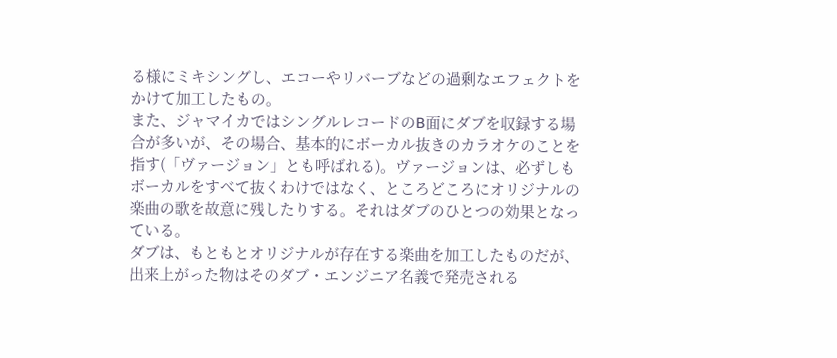る様にミキシングし、エコーやリバーブなどの過剰なエフェクトをかけて加工したもの。
また、ジャマイカではシングルレコードのB面にダブを収録する場合が多いが、その場合、基本的にボーカル抜きのカラオケのことを指す(「ヴァージョン」とも呼ばれる)。ヴァージョンは、必ずしもボーカルをすべて抜くわけではなく、ところどころにオリジナルの楽曲の歌を故意に残したりする。それはダブのひとつの効果となっている。
ダブは、もともとオリジナルが存在する楽曲を加工したものだが、出来上がった物はそのダブ・エンジニア名義で発売される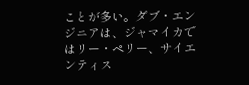ことが多い。ダブ・エンジニアは、ジャマイカではリー・ペリー、サイエンティス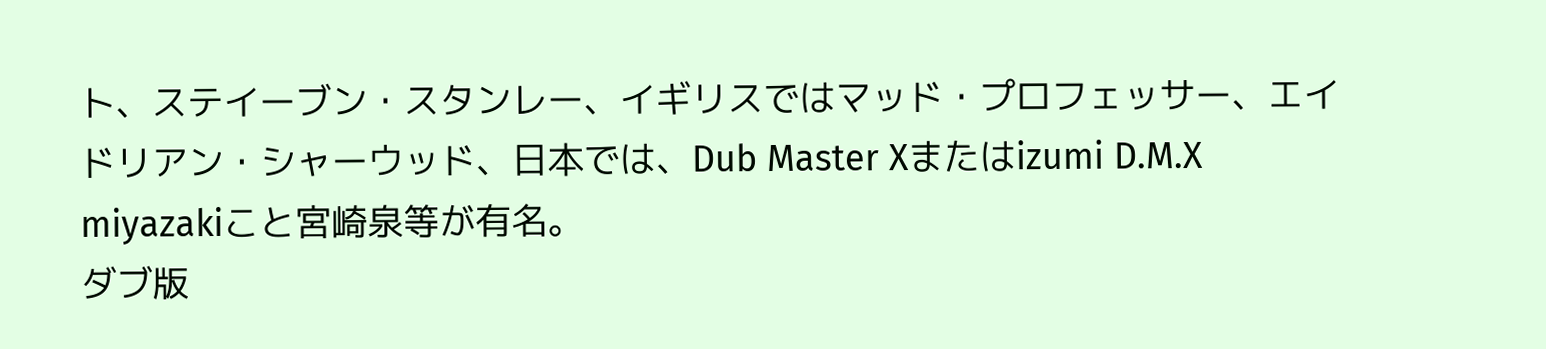ト、ステイーブン・スタンレー、イギリスではマッド・プロフェッサー、エイドリアン・シャーウッド、日本では、Dub Master Xまたはizumi D.M.X miyazakiこと宮崎泉等が有名。
ダブ版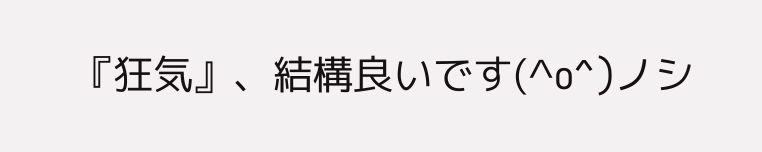『狂気』、結構良いです(^o^)ノシ